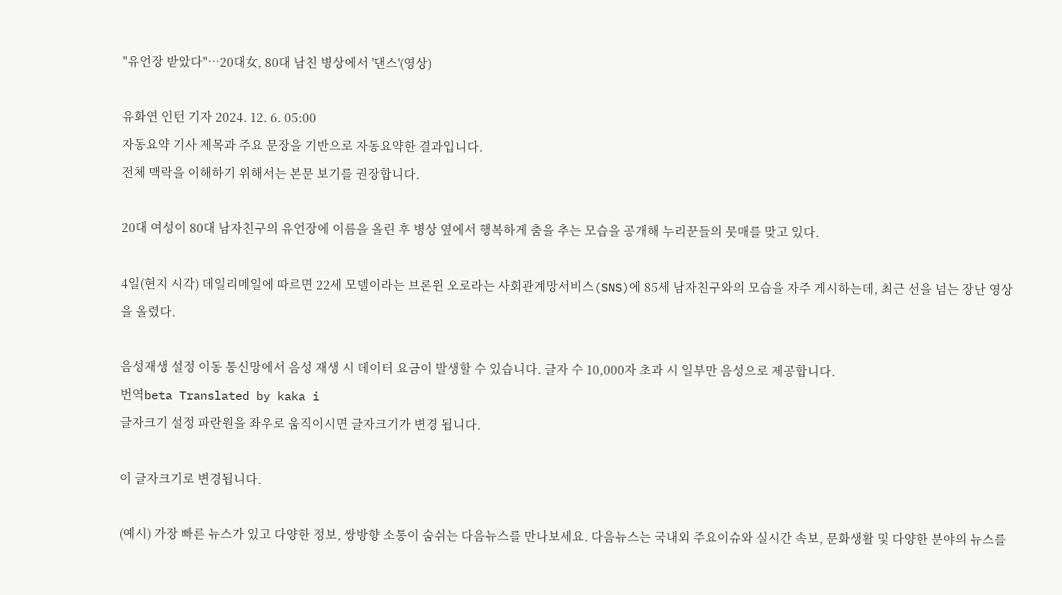"유언장 받았다"…20대女, 80대 남친 병상에서 '댄스'(영상)

유화연 인턴 기자 2024. 12. 6. 05:00
자동요약 기사 제목과 주요 문장을 기반으로 자동요약한 결과입니다.
전체 맥락을 이해하기 위해서는 본문 보기를 권장합니다.

20대 여성이 80대 남자친구의 유언장에 이름을 올린 후 병상 옆에서 행복하게 춤을 추는 모습을 공개해 누리꾼들의 뭇매를 맞고 있다.

4일(현지 시각) 데일리메일에 따르면 22세 모델이라는 브론윈 오로라는 사회관계망서비스(SNS)에 85세 남자친구와의 모습을 자주 게시하는데, 최근 선을 넘는 장난 영상을 올렸다.

음성재생 설정 이동 통신망에서 음성 재생 시 데이터 요금이 발생할 수 있습니다. 글자 수 10,000자 초과 시 일부만 음성으로 제공합니다.
번역beta Translated by kaka i
글자크기 설정 파란원을 좌우로 움직이시면 글자크기가 변경 됩니다.

이 글자크기로 변경됩니다.

(예시) 가장 빠른 뉴스가 있고 다양한 정보, 쌍방향 소통이 숨쉬는 다음뉴스를 만나보세요. 다음뉴스는 국내외 주요이슈와 실시간 속보, 문화생활 및 다양한 분야의 뉴스를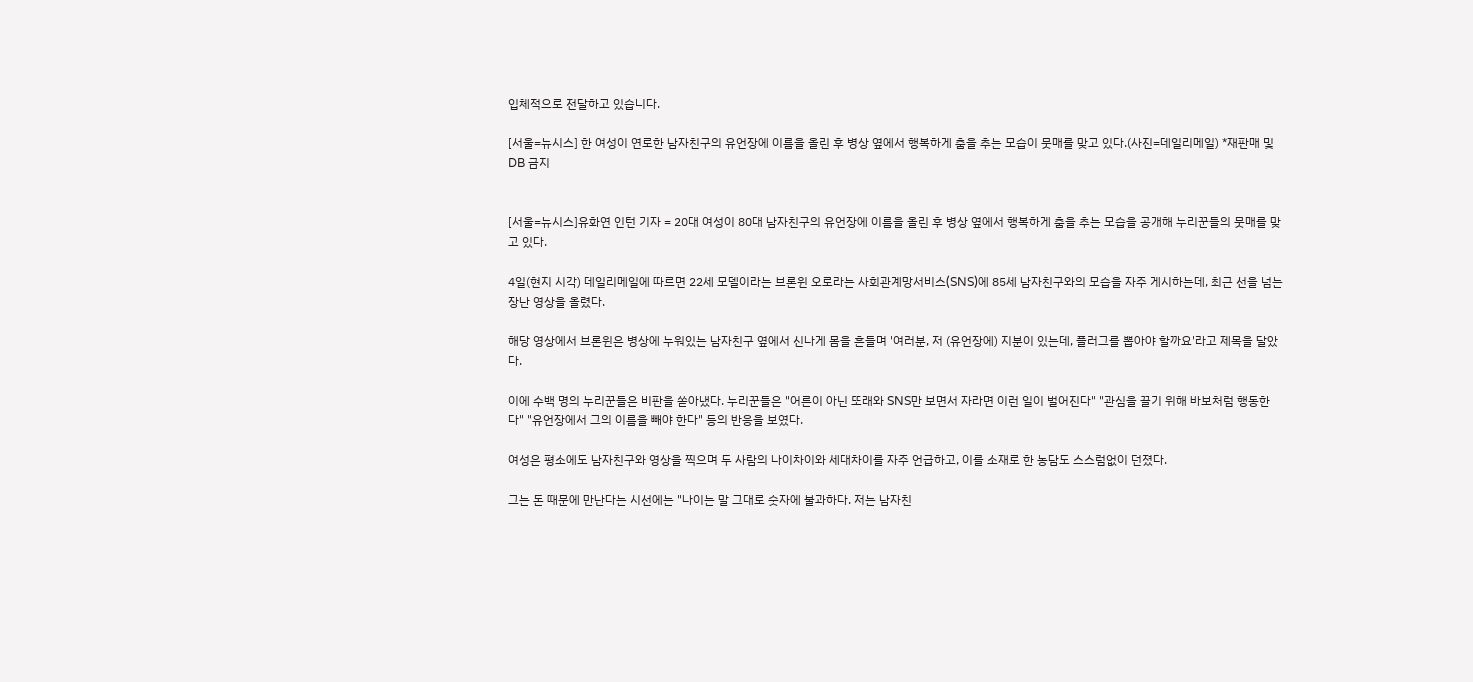입체적으로 전달하고 있습니다.

[서울=뉴시스] 한 여성이 연로한 남자친구의 유언장에 이름을 올린 후 병상 옆에서 행복하게 춤을 추는 모습이 뭇매를 맞고 있다.(사진=데일리메일) *재판매 및 DB 금지


[서울=뉴시스]유화연 인턴 기자 = 20대 여성이 80대 남자친구의 유언장에 이름을 올린 후 병상 옆에서 행복하게 춤을 추는 모습을 공개해 누리꾼들의 뭇매를 맞고 있다.

4일(현지 시각) 데일리메일에 따르면 22세 모델이라는 브론윈 오로라는 사회관계망서비스(SNS)에 85세 남자친구와의 모습을 자주 게시하는데, 최근 선을 넘는 장난 영상을 올렸다.

해당 영상에서 브론윈은 병상에 누워있는 남자친구 옆에서 신나게 몸을 흔들며 '여러분, 저 (유언장에) 지분이 있는데, 플러그를 뽑아야 할까요'라고 제목을 달았다.

이에 수백 명의 누리꾼들은 비판을 쏟아냈다. 누리꾼들은 "어른이 아닌 또래와 SNS만 보면서 자라면 이런 일이 벌어진다" "관심을 끌기 위해 바보처럼 행동한다" "유언장에서 그의 이름을 빼야 한다" 등의 반응을 보였다.

여성은 평소에도 남자친구와 영상을 찍으며 두 사람의 나이차이와 세대차이를 자주 언급하고, 이를 소재로 한 농담도 스스럼없이 던졌다.

그는 돈 때문에 만난다는 시선에는 "나이는 말 그대로 숫자에 불과하다. 저는 남자친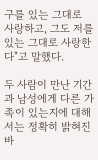구를 있는 그대로 사랑하고, 그도 저를 있는 그대로 사랑한다"고 말했다.

두 사람이 만난 기간과 남성에게 다른 가족이 있는지에 대해서는 정확히 밝혀진 바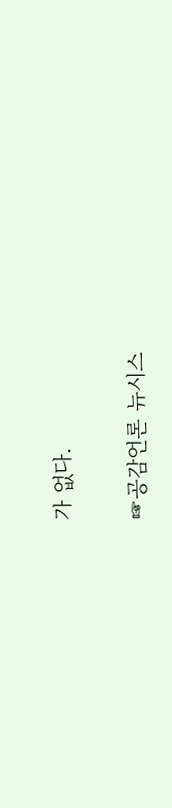가 없다.

☞공감언론 뉴시스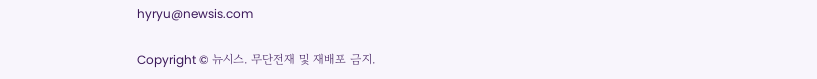hyryu@newsis.com

Copyright © 뉴시스. 무단전재 및 재배포 금지.